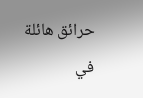حرائق هائلة في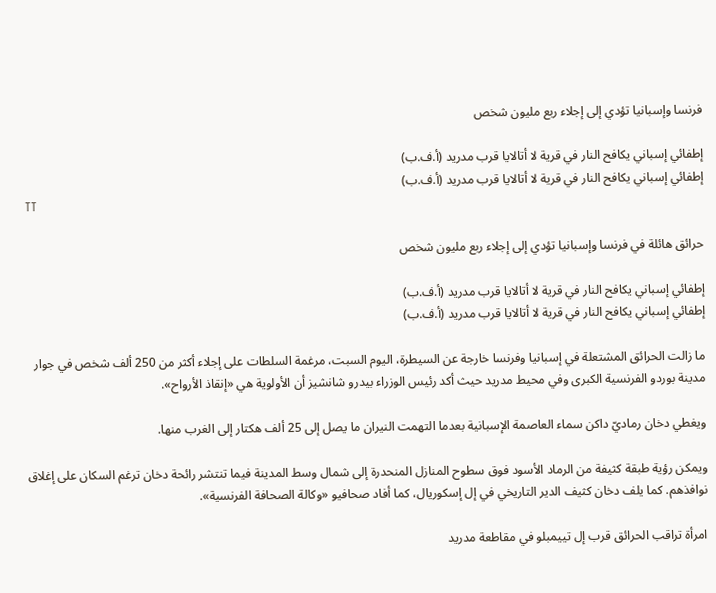فرنسا وإسبانيا تؤدي إلى إجلاء ربع مليون شخص

إطفائي إسباني يكافح النار في قرية لا أتالايا قرب مدريد (أ.ف.ب)
إطفائي إسباني يكافح النار في قرية لا أتالايا قرب مدريد (أ.ف.ب)
TT

حرائق هائلة في فرنسا وإسبانيا تؤدي إلى إجلاء ربع مليون شخص

إطفائي إسباني يكافح النار في قرية لا أتالايا قرب مدريد (أ.ف.ب)
إطفائي إسباني يكافح النار في قرية لا أتالايا قرب مدريد (أ.ف.ب)

ما زالت الحرائق المشتعلة في إسبانيا وفرنسا خارجة عن السيطرة، اليوم السبت، مرغمة السلطات على إجلاء أكثر من 250 ألف شخص في جوار مدينة بوردو الفرنسية الكبرى وفي محيط مدريد حيث أكد رئيس الوزراء بيدرو شانشيز أن الأولوية هي «إنقاذ الأرواح».

ويغطي دخان رماديّ داكن سماء العاصمة الإسبانية بعدما التهمت النيران ما يصل إلى 25 ألف هكتار إلى الغرب منها.

ويمكن رؤية طبقة كثيفة من الرماد الأسود فوق سطوح المنازل المنحدرة إلى شمال وسط المدينة فيما تنتشر رائحة دخان ترغم السكان على إغلاق نوافذهم. كما يلف دخان كثيف الدير التاريخي في إل إسكوريال، كما أفاد صحافيو «وكالة الصحافة الفرنسية».

امرأة تراقب الحرائق قرب إل تييمبلو في مقاطعة مدريد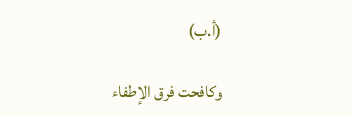(أ.ب)

وكافحت فرق الإطفاء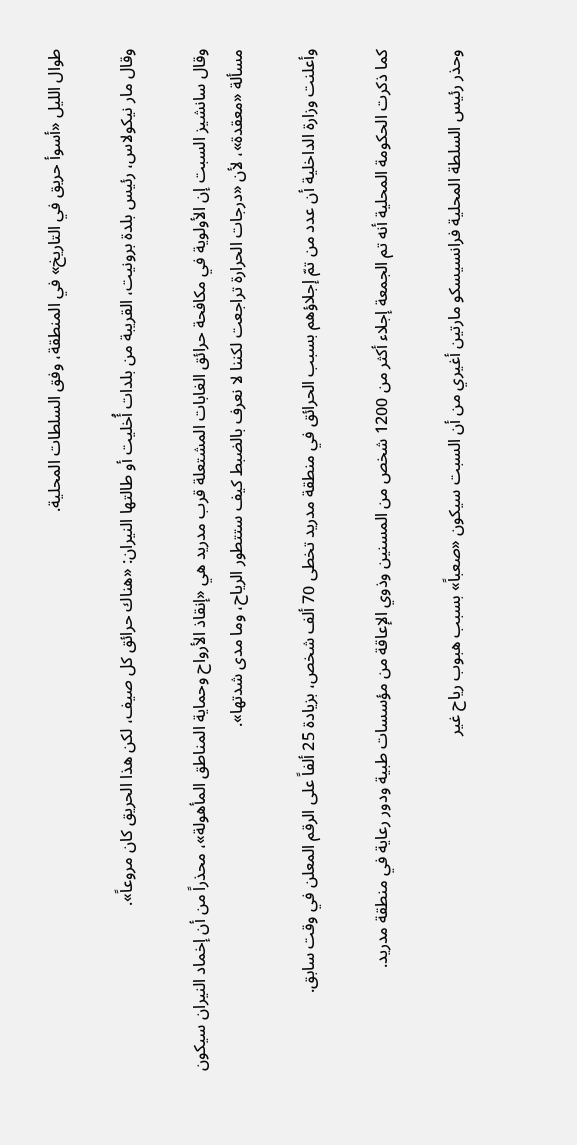طوال الليل «أسوأ حريق في التاريخ» في المنطقة، وفق السلطات المحلية.

وقال مار نيكولاس، رئيس بلدة برونيت، القريبة من بلدات أُخليت أو طالتها النيران: «هناك حرائق كل صيف، لكن هذا الحريق كان مروعاً».

وقال سانشيز السبت إن الأولوية في مكافحة حرائق الغابات المشتعلة قرب مدريد هي «إنقاذ الأرواح وحماية المناطق المأهولة»، محذراً من أن إخماد النيران سيكون مسألة «معقدة»، لأن «درجات الحرارة تراجعت لكننا لا نعرف بالضبط كيف ستتطور الرياح، وما مدى شدتها».

وأعلنت وزارة الداخلية أن عدد من تمّ إجلاؤهم بسبب الحرائق في منطقة مدريد تخطى 70 ألف شخص، بزيادة 25 ألفاً على الرقم المعلن في وقت سابق.

كما ذكرت الحكومة المحلية أنه تم الجمعة إجلاء أكثر من 1200 شخص من المسنين وذوي الإعاقة من مؤسسات طبية ودور رعاية في منطقة مدريد.

وحذر رئيس السلطة المحلية فرانسيسكو مارتين أغيري من أن السبت سيكون «صعباً» بسبب هبوب رياح غير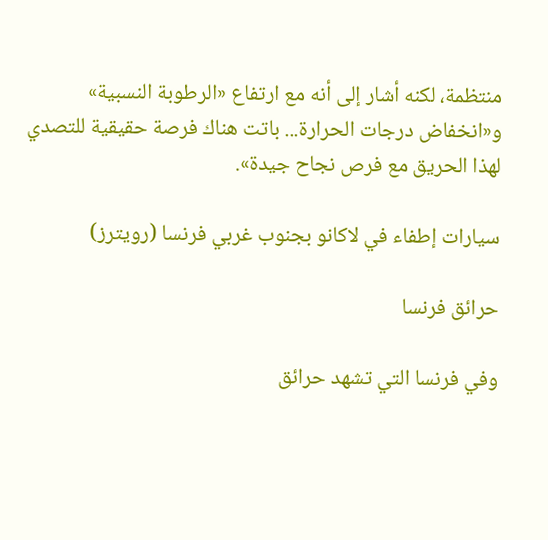منتظمة، لكنه أشار إلى أنه مع ارتفاع «الرطوبة النسبية» و«انخفاض درجات الحرارة... باتت هناك فرصة حقيقية للتصدي لهذا الحريق مع فرص نجاح جيدة».

سيارات إطفاء في لاكانو بجنوب غربي فرنسا (رويترز)

حرائق فرنسا

وفي فرنسا التي تشهد حرائق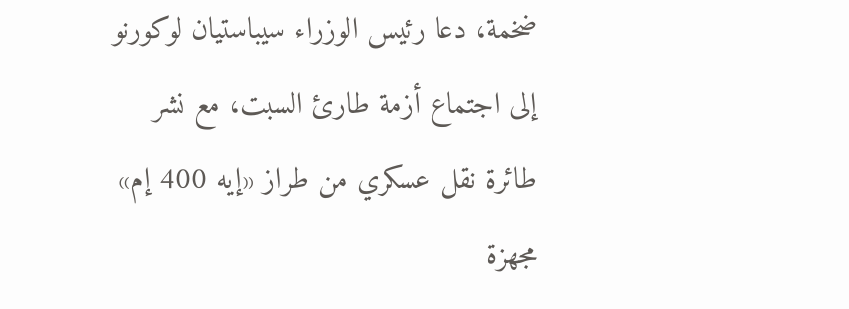ضخمة، دعا رئيس الوزراء سيباستيان لوكورنو إلى اجتماع أزمة طارئ السبت، مع نشر طائرة نقل عسكري من طراز «إيه 400 إم» مجهزة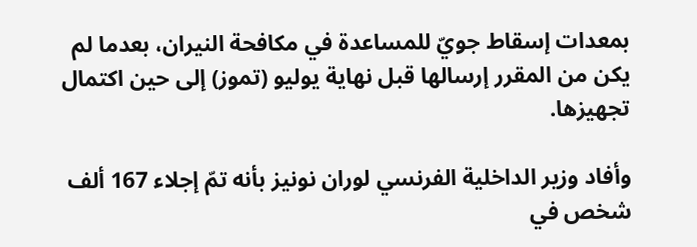بمعدات إسقاط جويّ للمساعدة في مكافحة النيران، بعدما لم يكن من المقرر إرسالها قبل نهاية يوليو (تموز) إلى حين اكتمال تجهيزها.

وأفاد وزير الداخلية الفرنسي لوران نونيز بأنه تمّ إجلاء 167 ألف شخص في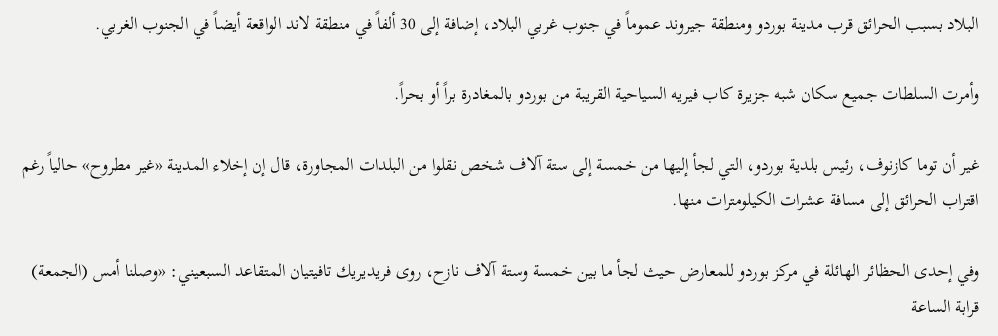البلاد بسبب الحرائق قرب مدينة بوردو ومنطقة جيروند عموماً في جنوب غربي البلاد، إضافة إلى 30 ألفاً في منطقة لاند الواقعة أيضاً في الجنوب الغربي.

وأمرت السلطات جميع سكان شبه جزيرة كاب فيريه السياحية القريبة من بوردو بالمغادرة براً أو بحراً.

غير أن توما كازنوف، رئيس بلدية بوردو، التي لجأ إليها من خمسة إلى ستة آلاف شخص نقلوا من البلدات المجاورة، قال إن إخلاء المدينة «غير مطروح» حالياً رغم اقتراب الحرائق إلى مسافة عشرات الكيلومترات منها.

وفي إحدى الحظائر الهائلة في مركز بوردو للمعارض حيث لجأ ما بين خمسة وستة آلاف نازح، روى فريديريك تافيتيان المتقاعد السبعيني: «وصلنا أمس (الجمعة) قرابة الساعة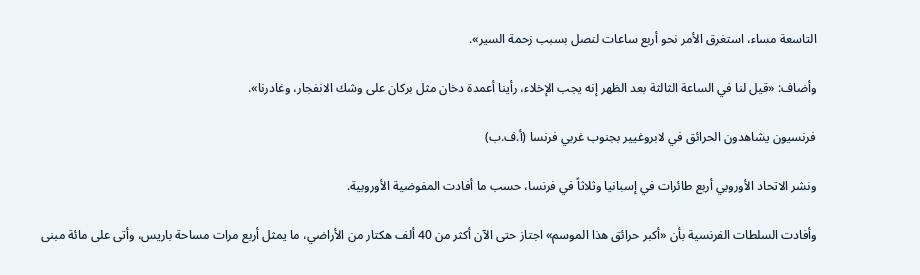التاسعة مساء، استغرق الأمر نحو أربع ساعات لنصل بسبب زحمة السير».

وأضاف: «قيل لنا في الساعة الثالثة بعد الظهر إنه يجب الإخلاء، رأينا أعمدة دخان مثل بركان على وشك الانفجار، وغادرنا».

فرنسيون يشاهدون الحرائق في لابروغيير بجنوب غربي فرنسا (أ.ف.ب)

ونشر الاتحاد الأوروبي أربع طائرات في إسبانيا وثلاثاً في فرنسا، حسب ما أفادت المفوضية الأوروبية.

وأفادت السلطات الفرنسية بأن «أكبر حرائق هذا الموسم» اجتاز حتى الآن أكثر من 40 ألف هكتار من الأراضي، ما يمثل أربع مرات مساحة باريس، وأتى على مائة مبنى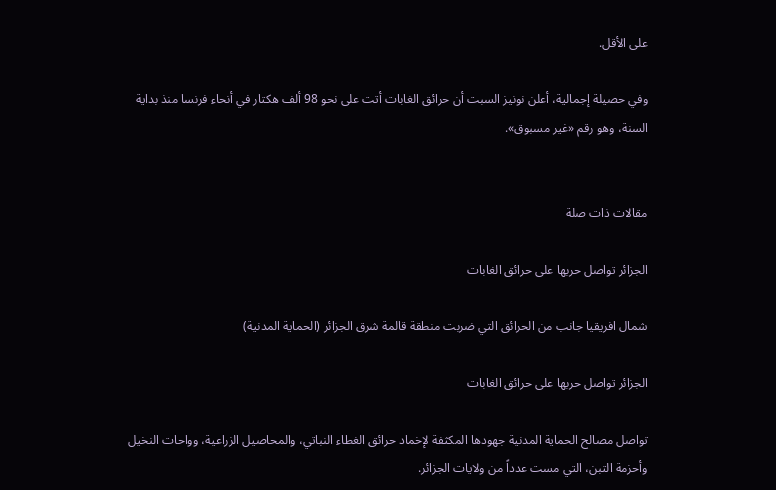على الأقل.

وفي حصيلة إجمالية، أعلن نونيز السبت أن حرائق الغابات أتت على نحو 98 ألف هكتار في أنحاء فرنسا منذ بداية السنة، وهو رقم «غير مسبوق».


مقالات ذات صلة

الجزائر تواصل حربها على حرائق الغابات

شمال افريقيا جانب من الحرائق التي ضربت منطقة قالمة شرق الجزائر (الحماية المدنية)

الجزائر تواصل حربها على حرائق الغابات

تواصل مصالح الحماية المدنية جهودها المكثفة لإخماد حرائق الغطاء النباتي، والمحاصيل الزراعية، وواحات النخيل وأحزمة التبن، التي مست عدداً من ولايات الجزائر.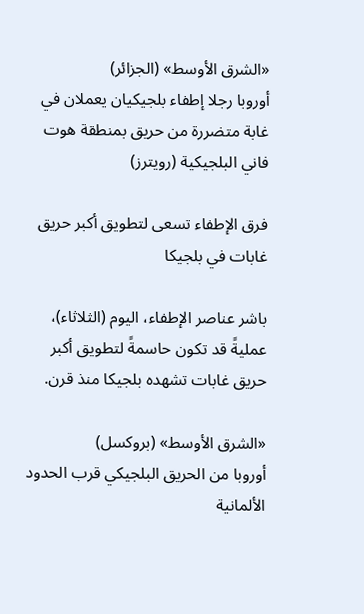«الشرق الأوسط» (الجزائر)
أوروبا رجلا إطفاء بلجيكيان يعملان في غابة متضررة من حريق بمنطقة هوت فاني البلجيكية (رويترز)

فرق الإطفاء تسعى لتطويق أكبر حريق غابات في بلجيكا

باشر عناصر الإطفاء، اليوم (الثلاثاء)، عمليةً قد تكون حاسمةً لتطويق أكبر حريق غابات تشهده بلجيكا منذ قرن.

«الشرق الأوسط» (بروكسل)
أوروبا من الحريق البلجيكي قرب الحدود الألمانية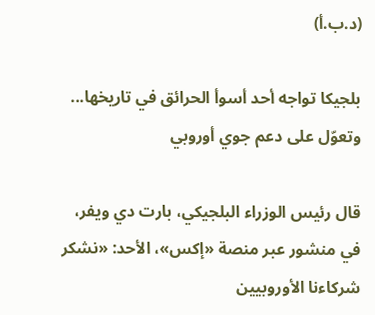(د.ب.أ)

بلجيكا تواجه أحد أسوأ الحرائق في تاريخها... وتعوّل على دعم جوي أوروبي

قال رئيس الوزراء البلجيكي، بارت دي ويفر، في منشور عبر منصة «إكس»، الأحد: «نشكر شركاءنا الأوروبيين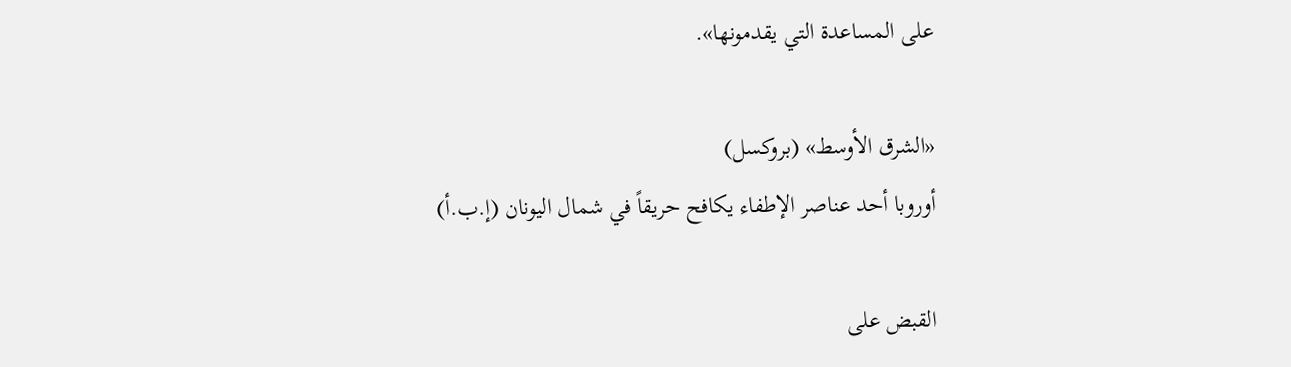على المساعدة التي يقدمونها».

«الشرق الأوسط» (بروكسل)
أوروبا أحد عناصر الإطفاء يكافح حريقاً في شمال اليونان (إ.ب.أ)

القبض على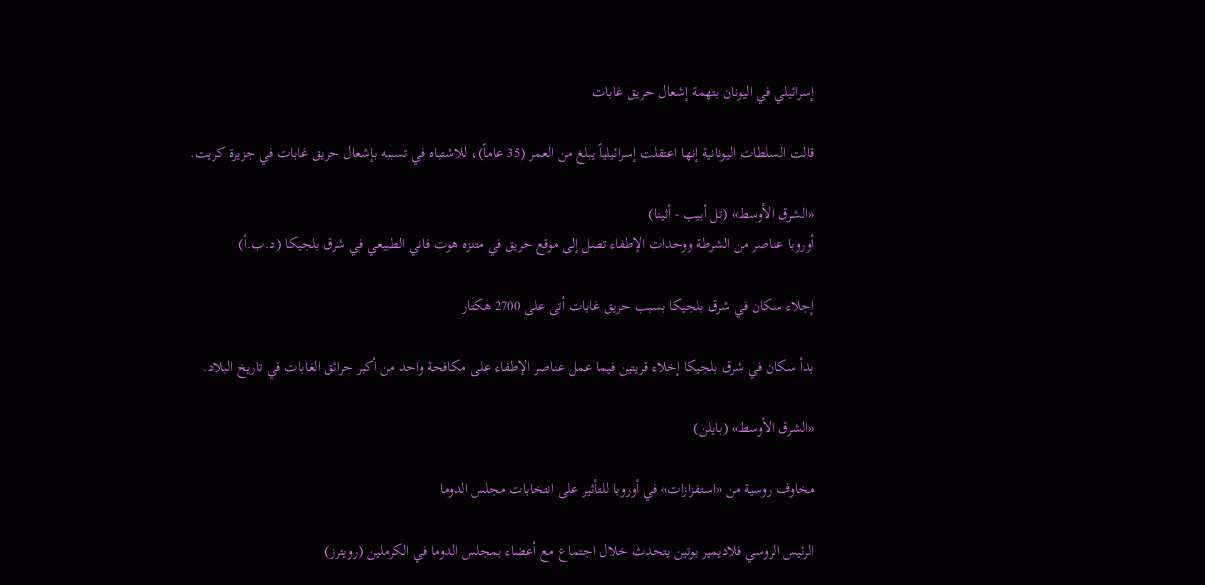إسرائيلي في اليونان بتهمة إشعال حريق غابات

قالت السلطات اليونانية إنها اعتقلت إسرائيلياً يبلغ من العمر (35 عاماً)، للاشتباه في تسببه بإشعال حريق غابات في جزيرة كريت.

«الشرق الأوسط» (تل أبيب - أثينا)
أوروبا عناصر من الشرطة ووحدات الإطفاء تصل إلى موقع حريق في متنزه هوت فاني الطبيعي في شرق بلجيكا (د.ب.أ)

إجلاء سكان في شرق بلجيكا بسبب حريق غابات أتى على 2700 هكتار

بدأ سكان في شرق بلجيكا إخلاء قريتين فيما عمل عناصر الإطفاء على مكافحة واحد من أكبر حرائق الغابات في تاريخ البلاد.

«الشرق الأوسط» (بايلن)

مخاوف روسية من «استفزازات» في أوروبا للتأثير على انتخابات مجلس الدوما

الرئيس الروسي فلاديمير بوتين يتحدث خلال اجتماع مع أعضاء بمجلس الدوما في الكرملين (رويترز)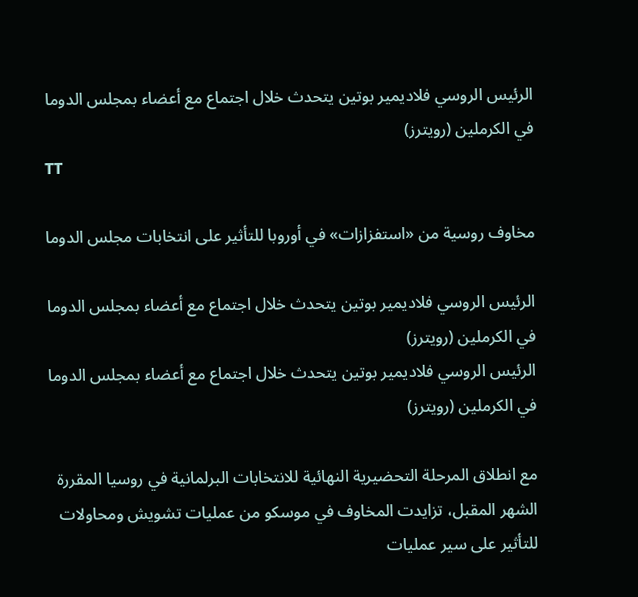الرئيس الروسي فلاديمير بوتين يتحدث خلال اجتماع مع أعضاء بمجلس الدوما في الكرملين (رويترز)
TT

مخاوف روسية من «استفزازات» في أوروبا للتأثير على انتخابات مجلس الدوما

الرئيس الروسي فلاديمير بوتين يتحدث خلال اجتماع مع أعضاء بمجلس الدوما في الكرملين (رويترز)
الرئيس الروسي فلاديمير بوتين يتحدث خلال اجتماع مع أعضاء بمجلس الدوما في الكرملين (رويترز)

مع انطلاق المرحلة التحضيرية النهائية للانتخابات البرلمانية في روسيا المقررة الشهر المقبل، تزايدت المخاوف في موسكو من عمليات تشويش ومحاولات للتأثير على سير عمليات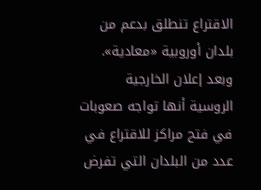الاقتراع تنطلق بدعم من بلدان أوروبية «معادية». وبعد إعلان الخارجية الروسية أنها تواجه صعوبات في فتح مراكز للاقتراع في عدد من البلدان التي تفرض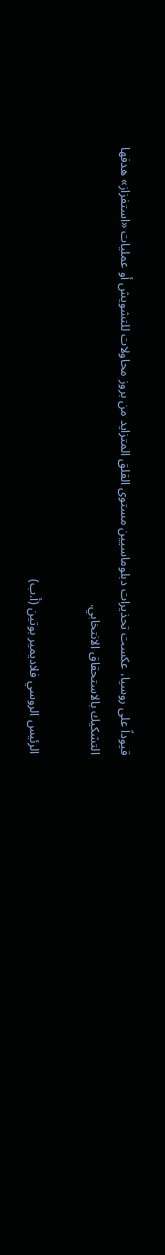قيوداً على روسيا، عكست تحذيرات دبلوماسيين مستوى القلق المتزايد من بروز محاولات للتشويش أو عمليات «استفزاز» هدفها التشكيك بالاستحقاق الانتخابي.

الرئيس الروسي فلاديمير بوتين (أ.ب)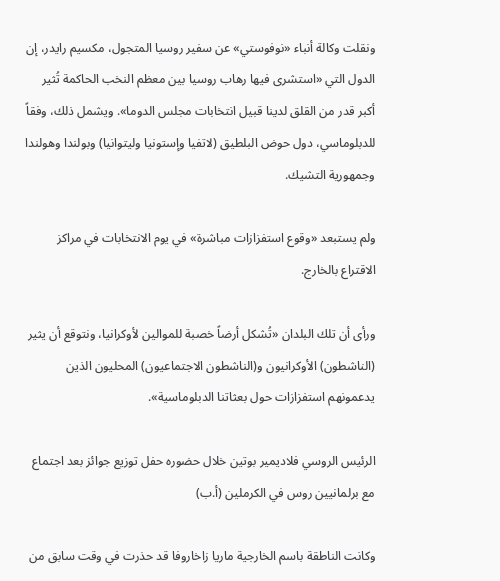ونقلت وكالة أنباء «نوفوستي» عن سفير روسيا المتجول، مكسيم رايدر، إن الدول التي «استشرى فيها رهاب روسيا بين معظم النخب الحاكمة تُثير أكبر قدر من القلق لدينا قبيل انتخابات مجلس الدوما». ويشمل ذلك، وفقاً للدبلوماسي، دول حوض البلطيق (لاتفيا وإستونيا وليتوانيا) وبولندا وهولندا وجمهورية التشيك.

ولم يستبعد «وقوع استفزازات مباشرة» في يوم الانتخابات في مراكز الاقتراع بالخارج.

ورأى أن تلك البلدان «تُشكل أرضاً خصبة للموالين لأوكرانيا، ونتوقع أن يثير (الناشطون) الأوكرانيون و(الناشطون الاجتماعيون) المحليون الذين يدعمونهم استفزازات حول بعثاتنا الدبلوماسية».

الرئيس الروسي فلاديمير بوتين خلال حضوره حفل توزيع جوائز بعد اجتماع مع برلمانيين روس في الكرملين (أ.ب)

وكانت الناطقة باسم الخارجية ماريا زاخاروفا قد حذرت في وقت سابق من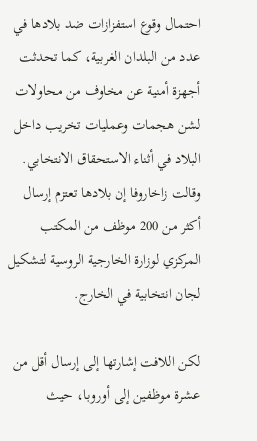احتمال وقوع استفزازات ضد بلادها في عدد من البلدان الغربية، كما تحدثت أجهزة أمنية عن مخاوف من محاولات لشن هجمات وعمليات تخريب داخل البلاد في أثناء الاستحقاق الانتخابي. وقالت زاخاروفا إن بلادها تعتزم إرسال أكثر من 200 موظف من المكتب المركزي لوزارة الخارجية الروسية لتشكيل لجان انتخابية في الخارج.

لكن اللافت إشارتها إلى إرسال أقل من عشرة موظفين إلى أوروبا، حيث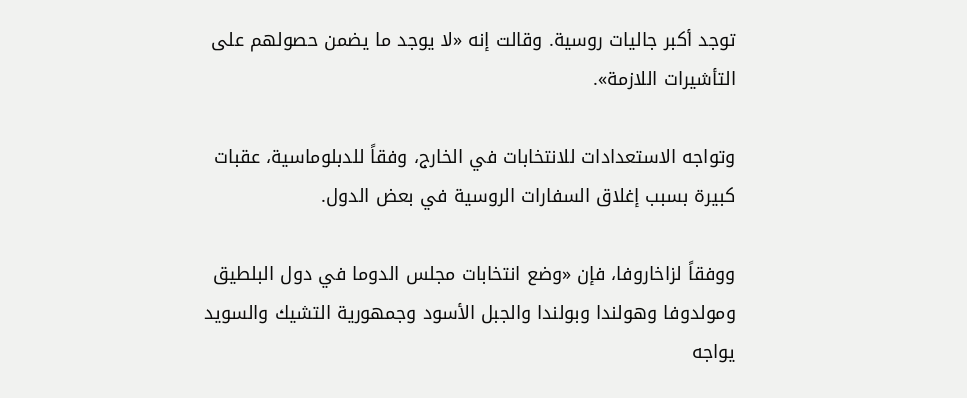توجد أكبر جاليات روسية. وقالت إنه «لا يوجد ما يضمن حصولهم على التأشيرات اللازمة».

وتواجه الاستعدادات للانتخابات في الخارج، وفقاً للدبلوماسية، عقبات كبيرة بسبب إغلاق السفارات الروسية في بعض الدول.

ووفقاً لزاخاروفا، فإن «وضع انتخابات مجلس الدوما في دول البلطيق ومولدوفا وهولندا وبولندا والجبل الأسود وجمهورية التشيك والسويد يواجه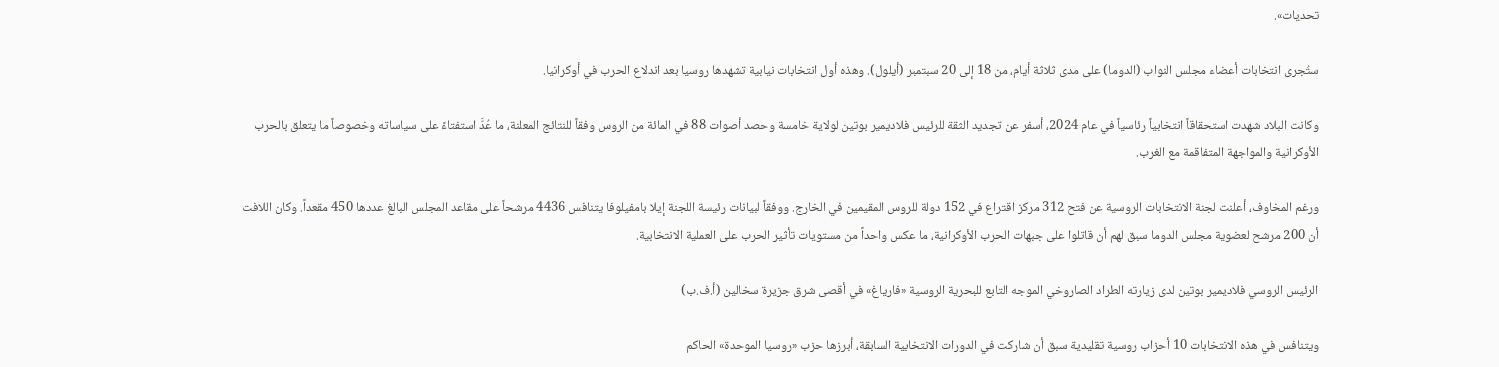تحديات».

ستُجرى انتخابات أعضاء مجلس النواب (الدوما) على مدى ثلاثة أيام، من 18 إلى 20 سبتمبر (أيلول). وهذه أول انتخابات نيابية تشهدها روسيا بعد اندلاع الحرب في أوكرانيا.

وكانت البلاد شهدت استحقاقاً انتخابياً رئاسياً في عام 2024، أسفر عن تجديد الثقة للرئيس فلاديمير بوتين لولاية خامسة وحصد أصوات 88 في المائة من الروس وفقاً للنتائج المعلنة، ما عُدَّ استفتاءً على سياساته وخصوصاً ما يتعلق بالحرب الأوكرانية والمواجهة المتفاقمة مع الغرب.

ورغم المخاوف، أعلنت لجنة الانتخابات الروسية عن فتح 312 مركز اقتراع في 152 دولة للروس المقيمين في الخارج. ووفقاً لبيانات رئيسة اللجنة إيلا بامفيلوفا يتنافس 4436 مرشحاً على مقاعد المجلس البالغ عددها 450 مقعداً. وكان اللافت أن 200 مرشح لعضوية مجلس الدوما سبق لهم أن قاتلوا على جبهات الحرب الأوكرانية، ما عكس واحداً من مستويات تأثير الحرب على العملية الانتخابية.

الرئيس الروسي فلاديمير بوتين لدى زيارته الطراد الصاروخي الموجه التابع للبحرية الروسية «فارياغ» في أقصى شرق جزيرة سخالين (أ.ف.ب)

ويتنافس في هذه الانتخابات 10 أحزاب روسية تقليدية سبق أن شاركت في الدورات الانتخابية السابقة، أبرزها حزب «روسيا الموحدة» الحاكم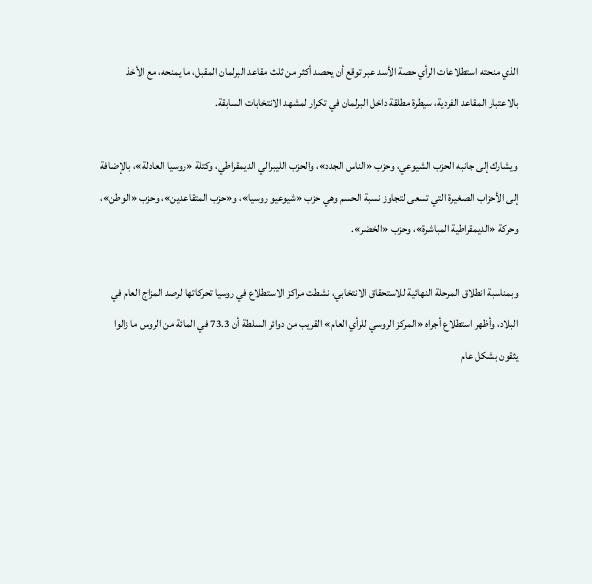الذي منحته استطلاعات الرأي حصة الأسد عبر توقع أن يحصد أكثر من ثلث مقاعد البرلمان المقبل، ما يمنحه، مع الأخذ بالاعتبار المقاعد الفردية، سيطرة مطلقة داخل البرلمان في تكرار لمشهد الانتخابات السابقة.

ويشارك إلى جانبه الحزب الشيوعي، وحزب «الناس الجدد»، والحزب الليبرالي الديمقراطي، وكتلة «روسيا العادلة»، بالإضافة إلى الأحزاب الصغيرة التي تسعى لتجاوز نسبة الحسم وهي حزب «شيوعيو روسيا»، و«حزب المتقاعدين»، وحزب «الوطن»، وحركة «الديمقراطية المباشرة»، وحزب «الخضر».

وبمناسبة انطلاق المرحلة النهائية للاستحقاق الانتخابي، نشطت مراكز الاستطلاع في روسيا تحركاتها لرصد المزاج العام في البلاد، وأظهر استطلاع أجراه «المركز الروسي للرأي العام» القريب من دوائر السلطة أن 73.3 في المائة من الروس ما زالوا يثقون بشكل عام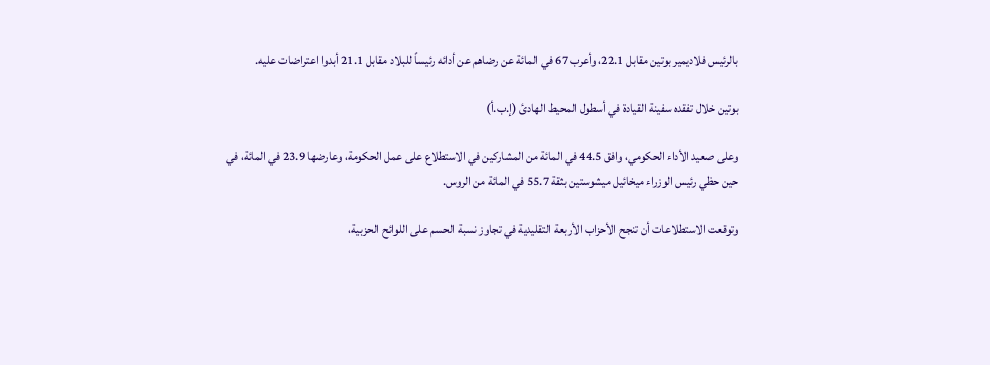بالرئيس فلاديمير بوتين مقابل 22.1، وأعرب 67 في المائة عن رضاهم عن أدائه رئيساً للبلاد مقابل 21.1 أبدوا اعتراضات عليه.

بوتين خلال تفقده سفينة القيادة في أسطول المحيط الهادئ (إ.ب.أ)

وعلى صعيد الأداء الحكومي، وافق 44.5 في المائة من المشاركين في الاستطلاع على عمل الحكومة، وعارضها 23.9 في المائة، في حين حظي رئيس الوزراء ميخائيل ميشوستين بثقة 55.7 في المائة من الروس.

وتوقعت الاستطلاعات أن تنجح الأحزاب الأربعة التقليدية في تجاوز نسبة الحسم على اللوائح الحزبية،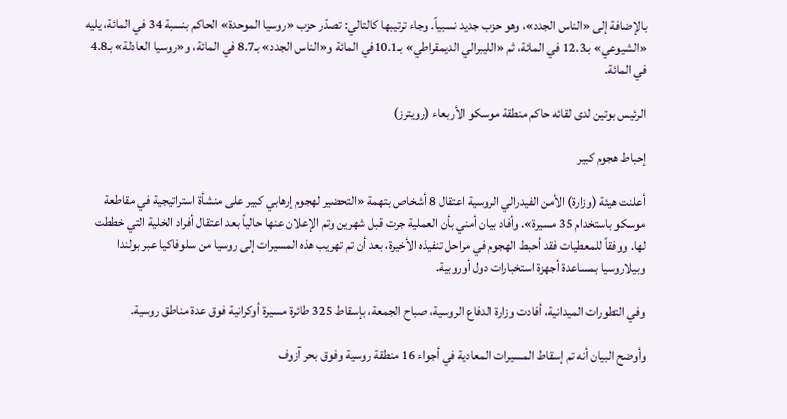بالإضافة إلى «الناس الجدد»، وهو حزب جديد نسبياً. وجاء ترتيبها كالتالي: تصدّر حزب «روسيا الموحدة» الحاكم بنسبة 34 في المائة، يليه «الشيوعي» بـ12.3 في المائة، ثم «الليبرالي الديمقراطي» بـ10.1في المائة و«الناس الجدد» بـ8.7 في المائة، و«روسيا العادلة» بـ4.8 في المائة.

الرئيس بوتين لدى لقائه حاكم منطقة موسكو الأربعاء (رويترز)

إحباط هجوم كبير

أعلنت هيئة (وزارة) الأمن الفيدرالي الروسية اعتقال 8 أشخاص بتهمة «التحضير لهجوم إرهابي كبير على منشأة استراتيجية في مقاطعة موسكو باستخدام 35 مسيرة». وأفاد بيان أمني بأن العملية جرت قبل شهرين وتم الإعلان عنها حالياً بعد اعتقال أفراد الخلية التي خططت لها. ووفقاً للمعطيات فقد أحبط الهجوم في مراحل تنفيذه الأخيرة، بعد أن تم تهريب هذه المسيرات إلى روسيا من سلوفاكيا عبر بولندا وبيلاروسيا بمساعدة أجهزة استخبارات دول أوروبية.

وفي التطورات الميدانية، أفادت وزارة الدفاع الروسية، صباح الجمعة، بإسقاط 325 طائرة مسيرة أوكرانية فوق عدة مناطق روسية.

وأوضح البيان أنه تم إسقاط المسيرات المعادية في أجواء 16 منطقة روسية وفوق بحر آزوف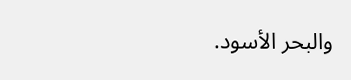والبحر الأسود.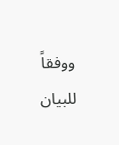ووفقاً للبيان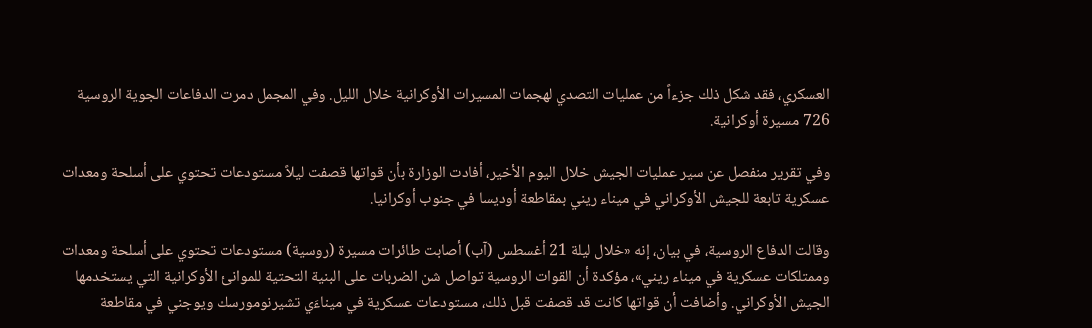العسكري، فقد شكل ذلك جزءاً من عمليات التصدي لهجمات المسيرات الأوكرانية خلال الليل. وفي المجمل دمرت الدفاعات الجوية الروسية 726 مسيرة أوكرانية.

وفي تقرير منفصل عن سير عمليات الجيش خلال اليوم الأخير، أفادت الوزارة بأن قواتها قصفت ليلاً مستودعات تحتوي على أسلحة ومعدات عسكرية تابعة للجيش الأوكراني في ميناء ريني بمقاطعة أوديسا في جنوب أوكرانيا.

وقالت الدفاع الروسية، في بيان، إنه «خلال ليلة 21 أغسطس (آب) أصابت طائرات مسيرة (روسية) مستودعات تحتوي على أسلحة ومعدات وممتلكات عسكرية في ميناء ريني»، مؤكدة أن القوات الروسية تواصل شن الضربات على البنية التحتية للموانئ الأوكرانية التي يستخدمها الجيش الأوكراني. وأضافت أن قواتها كانت قد قصفت قبل ذلك، مستودعات عسكرية في ميناءَي تشيرنومورسك ويوجني في مقاطعة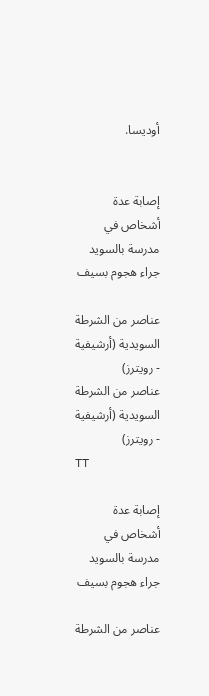أوديسا.


إصابة عدة أشخاص في مدرسة بالسويد جراء هجوم بسيف

عناصر من الشرطة السويدية (أرشيفية - رويترز)
عناصر من الشرطة السويدية (أرشيفية - رويترز)
TT

إصابة عدة أشخاص في مدرسة بالسويد جراء هجوم بسيف

عناصر من الشرطة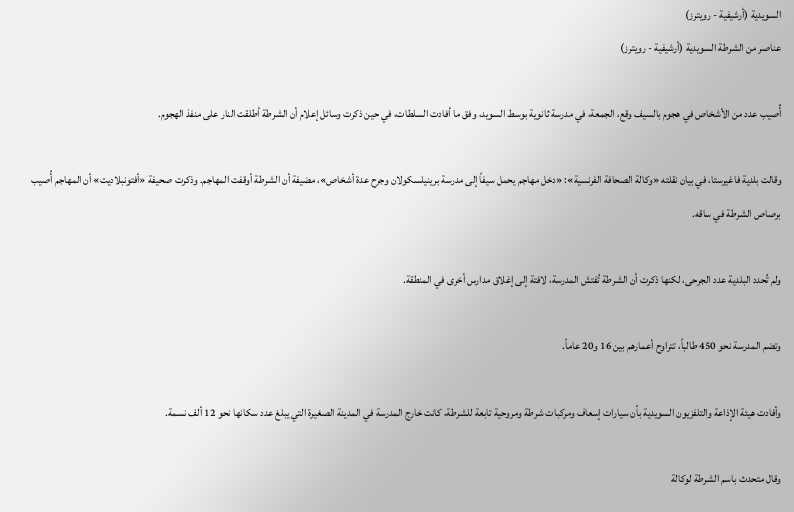السويدية (أرشيفية - رويترز)
عناصر من الشرطة السويدية (أرشيفية - رويترز)

أُصيب عدد من الأشخاص في هجوم بالسيف وقع، الجمعة، في مدرسة ثانوية بوسط السويد، وفق ما أفادت السلطات، في حين ذكرت وسائل إعلام أن الشرطة أطلقت النار على منفذ الهجوم.

وقالت بلدية فاغيرستا، في بيان نقلته «وكالة الصحافة الفرنسية»: «دخل مهاجم يحمل سيفاً إلى مدرسة برينيلسكولان وجرح عدة أشخاص»، مضيفة أن الشرطة أوقفت المهاجم. وذكرت صحيفة «أفتونبلاديت» أن المهاجم أُصيب برصاص الشرطة في ساقه.

ولم تُحدد البلدية عدد الجرحى، لكنها ذكرت أن الشرطة تُفتش المدرسة، لافتة إلى إغلاق مدارس أخرى في المنطقة.

وتضم المدرسة نحو 450 طالباً، تتراوح أعمارهم بين 16 و20 عاماً.

وأفادت هيئة الإذاعة والتلفزيون السويدية بأن سيارات إسعاف ومركبات شرطة ومروحية تابعة للشرطة، كانت خارج المدرسة في المدينة الصغيرة التي يبلغ عدد سكانها نحو 12 ألف نسمة.

وقال متحدث باسم الشرطة لوكالة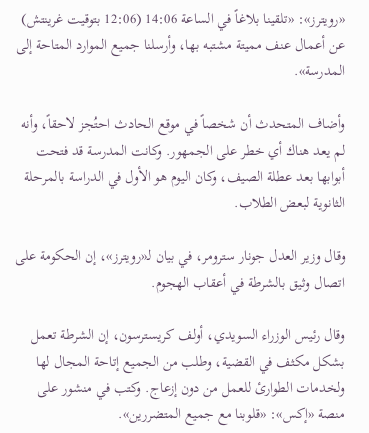«رويترز»: «تلقينا بلاغاً في الساعة 14:06 (12:06 بتوقيت ‌غرينتش) عن ‌أعمال عنف مميتة مشتبه بها، وأرسلنا ‌جميع الموارد المتاحة إلى المدرسة».

وأضاف المتحدث أن شخصاً في موقع الحادث احتُجز لاحقاً، وأنه لم يعد هناك أي خطر على الجمهور. وكانت المدرسة قد فتحت أبوابها بعد عطلة الصيف، وكان اليوم هو الأول في الدراسة بالمرحلة الثانوية لبعض الطلاب.

وقال وزير العدل جونار سترومر، في بيان لـ«رويترز»، إن الحكومة على اتصال وثيق بالشرطة في أعقاب الهجوم.

وقال رئيس الوزراء السويدي، أولف كريسترسون، إن الشرطة تعمل بشكل مكثف في القضية، وطلب من الجميع إتاحة المجال لها ولخدمات الطوارئ للعمل من دون إزعاج. وكتب في منشور على منصة «إكس»: «قلوبنا مع جميع المتضررين».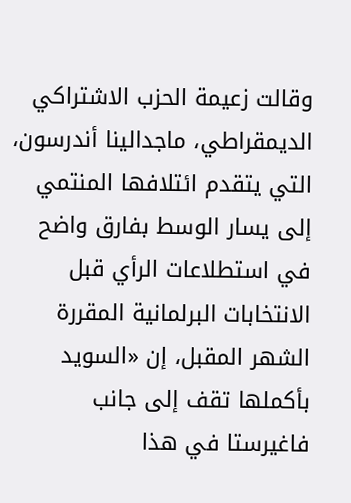وقالت زعيمة الحزب الاشتراكي الديمقراطي، ماجدالينا أندرسون، التي يتقدم ائتلافها المنتمي إلى يسار الوسط بفارق واضح في استطلاعات الرأي قبل الانتخابات البرلمانية المقررة الشهر المقبل، إن «السويد بأكملها تقف إلى جانب فاغيرستا في هذا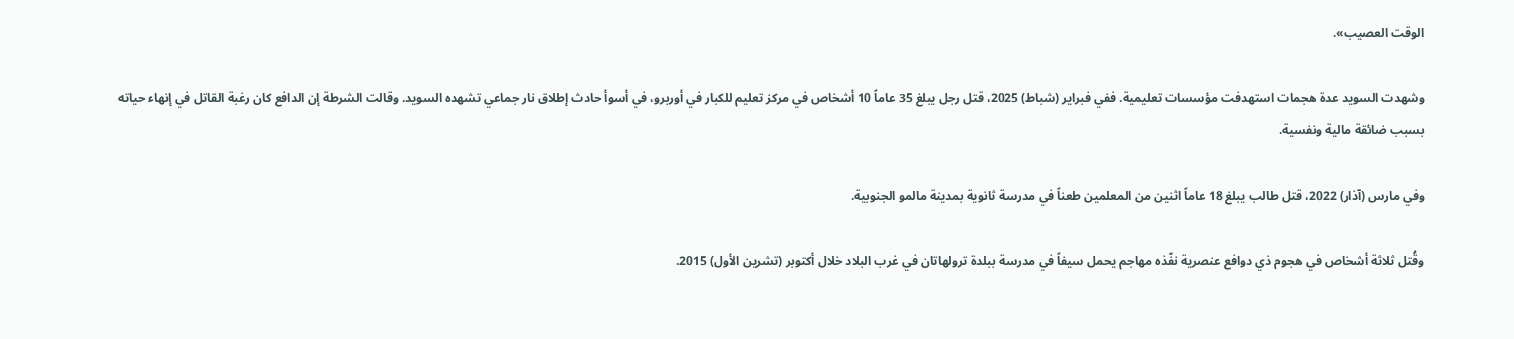الوقت العصيب».

وشهدت السويد عدة هجمات استهدفت مؤسسات تعليمية. ففي فبراير (شباط) 2025، قتل رجل يبلغ 35 عاماً 10 أشخاص في مركز تعليم للكبار في أوربرو، في أسوأ حادث إطلاق نار جماعي تشهده السويد. وقالت الشرطة إن الدافع كان رغبة القاتل في إنهاء حياته بسبب ضائقة مالية ونفسية.

وفي مارس (آذار) 2022، قتل طالب يبلغ 18 عاماً اثنين من المعلمين طعناً في مدرسة ثانوية بمدينة مالمو الجنوبية.

وقُتل ثلاثة أشخاص في هجوم ذي دوافع عنصرية نفّذه مهاجم يحمل سيفاً في مدرسة ببلدة ترولهاتان في غرب البلاد خلال أكتوبر (تشرين الأول) 2015.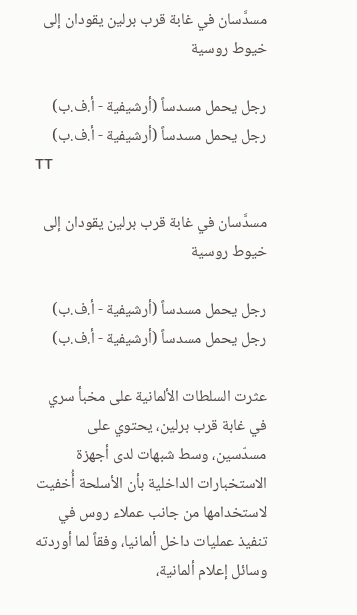مسدَّسان في غابة قرب برلين يقودان إلى خيوط روسية

رجل يحمل مسدساً (أرشيفية - أ.ف.ب)
رجل يحمل مسدساً (أرشيفية - أ.ف.ب)
TT

مسدَّسان في غابة قرب برلين يقودان إلى خيوط روسية

رجل يحمل مسدساً (أرشيفية - أ.ف.ب)
رجل يحمل مسدساً (أرشيفية - أ.ف.ب)

عثرت السلطات الألمانية على مخبأ سري في غابة قرب برلين، يحتوي على مسدّسين، وسط شبهات لدى أجهزة الاستخبارات الداخلية بأن الأسلحة أُخفيت لاستخدامها من جانب عملاء روس في تنفيذ عمليات داخل ألمانيا، وفقاً لما أوردته وسائل إعلام ألمانية،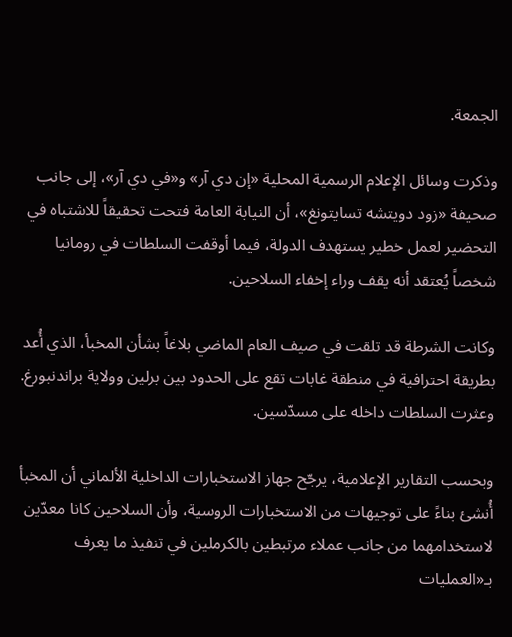الجمعة.

وذكرت وسائل الإعلام الرسمية المحلية «إن دي آر» و«في دي آر»، إلى جانب صحيفة «زود دويتشه تسايتونغ»، أن النيابة العامة فتحت تحقيقاً للاشتباه في التحضير لعمل خطير يستهدف الدولة، فيما أوقفت السلطات في رومانيا شخصاً يُعتقد أنه يقف وراء إخفاء السلاحين.

وكانت الشرطة قد تلقت في صيف العام الماضي بلاغاً بشأن المخبأ، الذي أُعد بطريقة احترافية في منطقة غابات تقع على الحدود بين برلين وولاية براندنبورغ. وعثرت السلطات داخله على مسدّسين.

وبحسب التقارير الإعلامية، يرجّح جهاز الاستخبارات الداخلية الألماني أن المخبأ أُنشئ بناءً على توجيهات من الاستخبارات الروسية، وأن السلاحين كانا معدّين لاستخدامهما من جانب عملاء مرتبطين بالكرملين في تنفيذ ما يعرف بـ«العمليات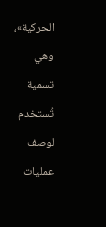الحركية»، وهي تسمية تُستخدم لوصف عمليات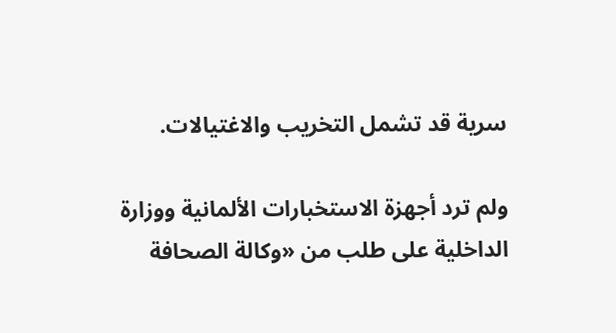سرية قد تشمل التخريب والاغتيالات.

ولم ترد أجهزة الاستخبارات الألمانية ووزارة الداخلية على طلب من «وكالة الصحافة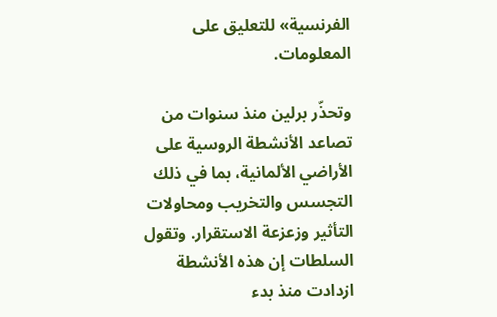الفرنسية» للتعليق على المعلومات.

وتحذّر برلين منذ سنوات من تصاعد الأنشطة الروسية على الأراضي الألمانية، بما في ذلك التجسس والتخريب ومحاولات التأثير وزعزعة الاستقرار. وتقول السلطات إن هذه الأنشطة ازدادت منذ بدء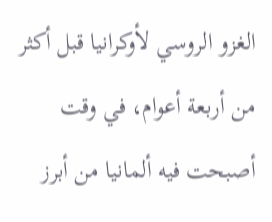الغزو الروسي لأوكرانيا قبل أكثر من أربعة أعوام، في وقت أصبحت فيه ألمانيا من أبرز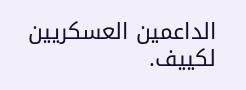الداعمين العسكريين لكييف.